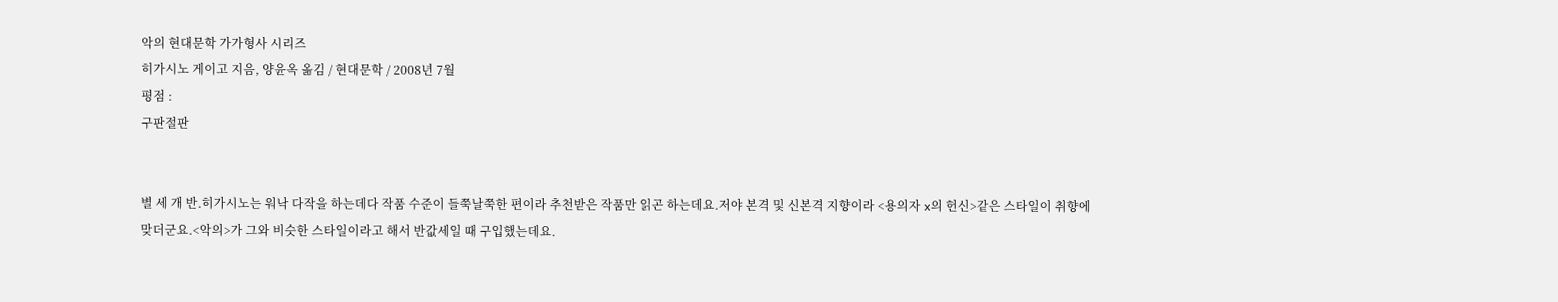악의 현대문학 가가형사 시리즈
히가시노 게이고 지음, 양윤옥 옮김 / 현대문학 / 2008년 7월
평점 :
구판절판


별 세 개 반.히가시노는 워낙 다작을 하는데다 작품 수준이 들쭉날쭉한 편이라 추천받은 작품만 읽곤 하는데요.저야 본격 및 신본격 지향이라 <용의자 x의 헌신>같은 스타일이 취향에 맞더군요.<악의>가 그와 비슷한 스타일이라고 해서 반값세일 때 구입했는데요.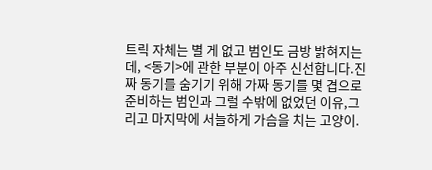트릭 자체는 별 게 없고 범인도 금방 밝혀지는데, <동기>에 관한 부분이 아주 신선합니다.진짜 동기를 숨기기 위해 가짜 동기를 몇 겹으로 준비하는 범인과 그럴 수밖에 없었던 이유,그리고 마지막에 서늘하게 가슴을 치는 고양이.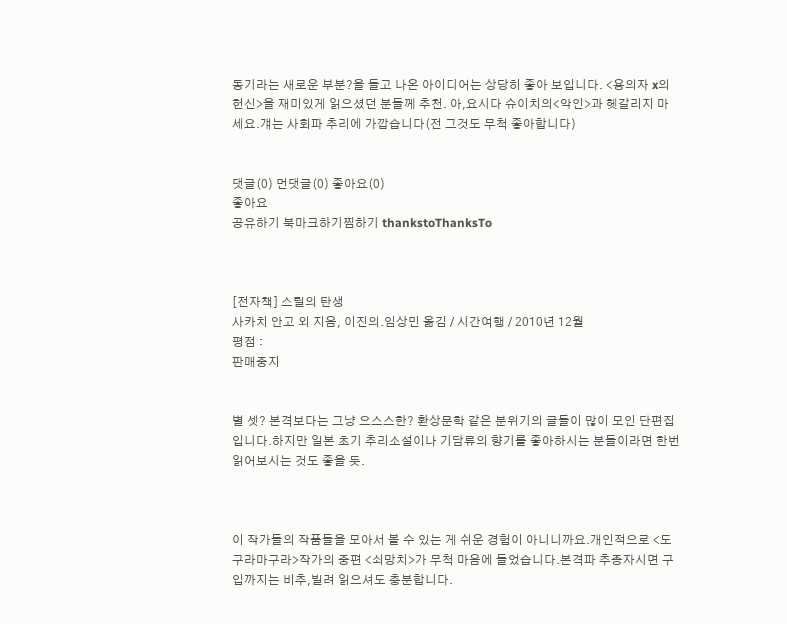동기라는 새로운 부분?을 들고 나온 아이디어는 상당히 좋아 보입니다. <용의자 x의 헌신>을 재미있게 읽으셨던 분들께 추천. 아,요시다 슈이치의<악인>과 헷갈리지 마세요.걔는 사회파 추리에 가깝습니다(전 그것도 무척 좋아합니다)


댓글(0) 먼댓글(0) 좋아요(0)
좋아요
공유하기 북마크하기찜하기 thankstoThanksTo



[전자책] 스릴의 탄생
사카치 안고 외 지음, 이진의.임상민 옮김 / 시간여행 / 2010년 12월
평점 :
판매중지


별 셋? 본격보다는 그냥 으스스한? 환상문학 같은 분위기의 글들이 많이 모인 단편집입니다.하지만 일본 초기 추리소설이나 기담류의 향기를 좋아하시는 분들이라면 한번 읽어보시는 것도 좋을 듯.



이 작가들의 작품들을 모아서 볼 수 있는 게 쉬운 경험이 아니니까요.개인적으로 <도구라마구라>작가의 중편 <쇠망치>가 무척 마음에 들었습니다.본격파 추종자시면 구입까지는 비추,빌려 읽으셔도 충분합니다.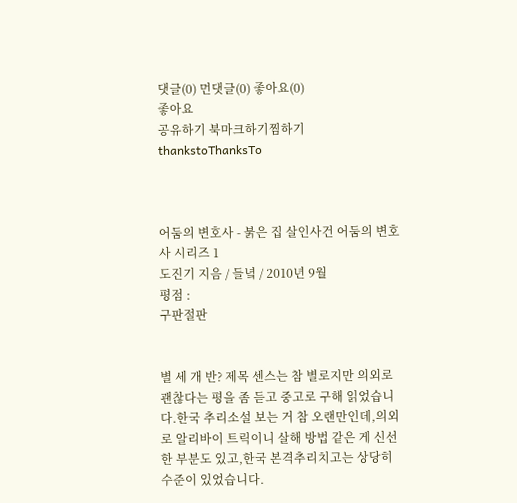댓글(0) 먼댓글(0) 좋아요(0)
좋아요
공유하기 북마크하기찜하기 thankstoThanksTo



어둠의 변호사 - 붉은 집 살인사건 어둠의 변호사 시리즈 1
도진기 지음 / 들녘 / 2010년 9월
평점 :
구판절판


별 세 개 반? 제목 센스는 참 별로지만 의외로 괜찮다는 평을 좀 듣고 중고로 구해 읽었습니다.한국 추리소설 보는 거 참 오랜만인데,의외로 알리바이 트릭이니 살해 방법 같은 게 신선한 부분도 있고,한국 본격추리치고는 상당히 수준이 있었습니다.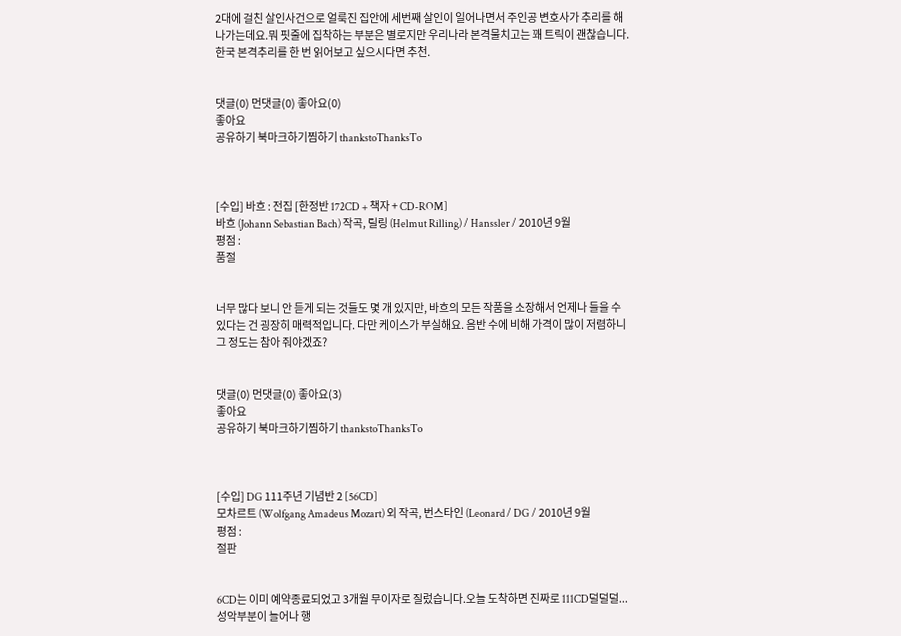2대에 걸친 살인사건으로 얼룩진 집안에 세번째 살인이 일어나면서 주인공 변호사가 추리를 해나가는데요.뭐 핏줄에 집착하는 부분은 별로지만 우리나라 본격물치고는 꽤 트릭이 괜찮습니다.한국 본격추리를 한 번 읽어보고 싶으시다면 추천.


댓글(0) 먼댓글(0) 좋아요(0)
좋아요
공유하기 북마크하기찜하기 thankstoThanksTo



[수입] 바흐 : 전집 [한정반 172CD + 책자 + CD-ROM]
바흐 (Johann Sebastian Bach) 작곡, 릴링 (Helmut Rilling) / Hanssler / 2010년 9월
평점 :
품절


너무 많다 보니 안 듣게 되는 것들도 몇 개 있지만, 바흐의 모든 작품을 소장해서 언제나 들을 수 있다는 건 굉장히 매력적입니다. 다만 케이스가 부실해요. 음반 수에 비해 가격이 많이 저렴하니 그 정도는 참아 줘야겠죠?


댓글(0) 먼댓글(0) 좋아요(3)
좋아요
공유하기 북마크하기찜하기 thankstoThanksTo



[수입] DG 111주년 기념반 2 [56CD]
모차르트 (Wolfgang Amadeus Mozart) 외 작곡, 번스타인 (Leonard / DG / 2010년 9월
평점 :
절판


6CD는 이미 예약종료되었고 3개월 무이자로 질렀습니다.오늘 도착하면 진짜로 111CD덜덜덜...성악부분이 늘어나 행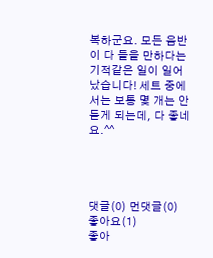복하군요. 모든 음반이 다 들을 만하다는 기적같은 일이 일어났습니다! 세트 중에서는 보통 몇 개는 안 듣게 되는데, 다 좋네요.^^




댓글(0) 먼댓글(0) 좋아요(1)
좋아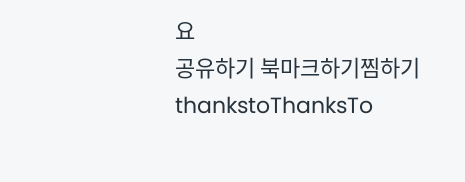요
공유하기 북마크하기찜하기 thankstoThanksTo